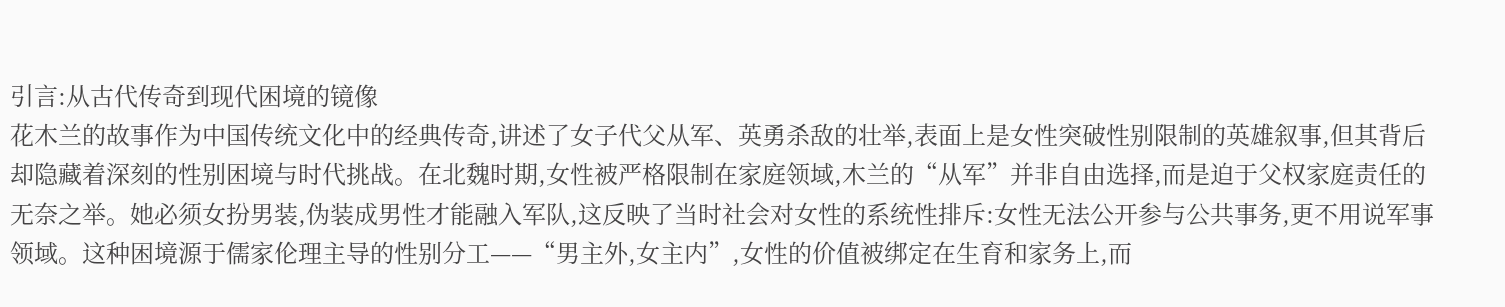引言:从古代传奇到现代困境的镜像
花木兰的故事作为中国传统文化中的经典传奇,讲述了女子代父从军、英勇杀敌的壮举,表面上是女性突破性别限制的英雄叙事,但其背后却隐藏着深刻的性别困境与时代挑战。在北魏时期,女性被严格限制在家庭领域,木兰的“从军”并非自由选择,而是迫于父权家庭责任的无奈之举。她必须女扮男装,伪装成男性才能融入军队,这反映了当时社会对女性的系统性排斥:女性无法公开参与公共事务,更不用说军事领域。这种困境源于儒家伦理主导的性别分工——“男主外,女主内”,女性的价值被绑定在生育和家务上,而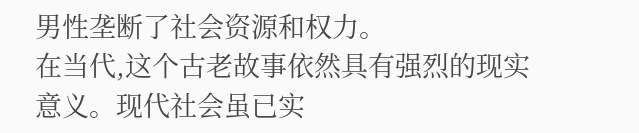男性垄断了社会资源和权力。
在当代,这个古老故事依然具有强烈的现实意义。现代社会虽已实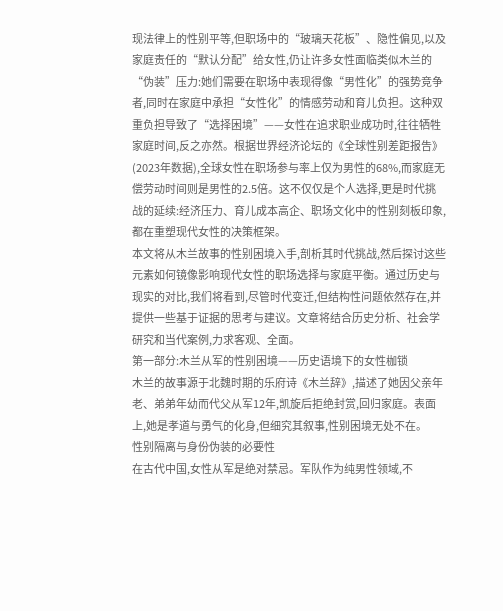现法律上的性别平等,但职场中的“玻璃天花板”、隐性偏见,以及家庭责任的“默认分配”给女性,仍让许多女性面临类似木兰的“伪装”压力:她们需要在职场中表现得像“男性化”的强势竞争者,同时在家庭中承担“女性化”的情感劳动和育儿负担。这种双重负担导致了“选择困境”——女性在追求职业成功时,往往牺牲家庭时间,反之亦然。根据世界经济论坛的《全球性别差距报告》(2023年数据),全球女性在职场参与率上仅为男性的68%,而家庭无偿劳动时间则是男性的2.5倍。这不仅仅是个人选择,更是时代挑战的延续:经济压力、育儿成本高企、职场文化中的性别刻板印象,都在重塑现代女性的决策框架。
本文将从木兰故事的性别困境入手,剖析其时代挑战,然后探讨这些元素如何镜像影响现代女性的职场选择与家庭平衡。通过历史与现实的对比,我们将看到,尽管时代变迁,但结构性问题依然存在,并提供一些基于证据的思考与建议。文章将结合历史分析、社会学研究和当代案例,力求客观、全面。
第一部分:木兰从军的性别困境——历史语境下的女性枷锁
木兰的故事源于北魏时期的乐府诗《木兰辞》,描述了她因父亲年老、弟弟年幼而代父从军12年,凯旋后拒绝封赏,回归家庭。表面上,她是孝道与勇气的化身,但细究其叙事,性别困境无处不在。
性别隔离与身份伪装的必要性
在古代中国,女性从军是绝对禁忌。军队作为纯男性领域,不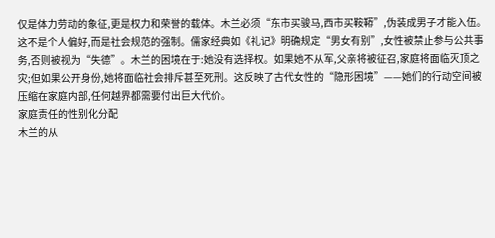仅是体力劳动的象征,更是权力和荣誉的载体。木兰必须“东市买骏马,西市买鞍鞯”,伪装成男子才能入伍。这不是个人偏好,而是社会规范的强制。儒家经典如《礼记》明确规定“男女有别”,女性被禁止参与公共事务,否则被视为“失德”。木兰的困境在于:她没有选择权。如果她不从军,父亲将被征召,家庭将面临灭顶之灾;但如果公开身份,她将面临社会排斥甚至死刑。这反映了古代女性的“隐形困境”——她们的行动空间被压缩在家庭内部,任何越界都需要付出巨大代价。
家庭责任的性别化分配
木兰的从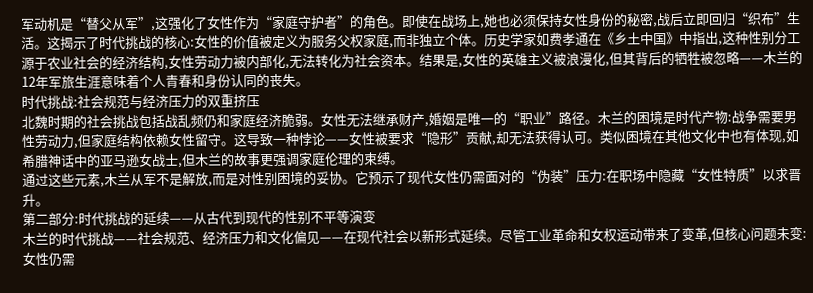军动机是“替父从军”,这强化了女性作为“家庭守护者”的角色。即使在战场上,她也必须保持女性身份的秘密,战后立即回归“织布”生活。这揭示了时代挑战的核心:女性的价值被定义为服务父权家庭,而非独立个体。历史学家如费孝通在《乡土中国》中指出,这种性别分工源于农业社会的经济结构,女性劳动力被内部化,无法转化为社会资本。结果是,女性的英雄主义被浪漫化,但其背后的牺牲被忽略——木兰的12年军旅生涯意味着个人青春和身份认同的丧失。
时代挑战:社会规范与经济压力的双重挤压
北魏时期的社会挑战包括战乱频仍和家庭经济脆弱。女性无法继承财产,婚姻是唯一的“职业”路径。木兰的困境是时代产物:战争需要男性劳动力,但家庭结构依赖女性留守。这导致一种悖论——女性被要求“隐形”贡献,却无法获得认可。类似困境在其他文化中也有体现,如希腊神话中的亚马逊女战士,但木兰的故事更强调家庭伦理的束缚。
通过这些元素,木兰从军不是解放,而是对性别困境的妥协。它预示了现代女性仍需面对的“伪装”压力:在职场中隐藏“女性特质”以求晋升。
第二部分:时代挑战的延续——从古代到现代的性别不平等演变
木兰的时代挑战——社会规范、经济压力和文化偏见——在现代社会以新形式延续。尽管工业革命和女权运动带来了变革,但核心问题未变:女性仍需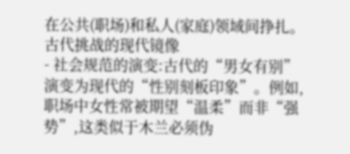在公共(职场)和私人(家庭)领域间挣扎。
古代挑战的现代镜像
- 社会规范的演变:古代的“男女有别”演变为现代的“性别刻板印象”。例如,职场中女性常被期望“温柔”而非“强势”,这类似于木兰必须伪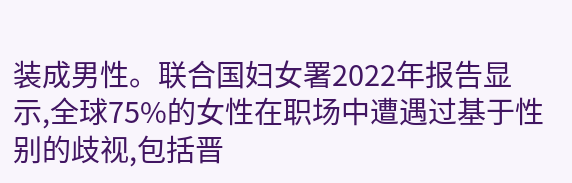装成男性。联合国妇女署2022年报告显示,全球75%的女性在职场中遭遇过基于性别的歧视,包括晋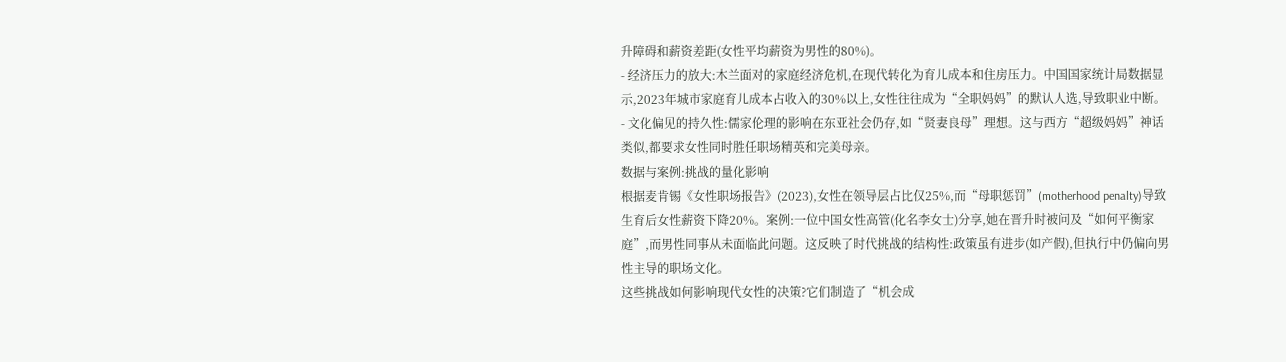升障碍和薪资差距(女性平均薪资为男性的80%)。
- 经济压力的放大:木兰面对的家庭经济危机,在现代转化为育儿成本和住房压力。中国国家统计局数据显示,2023年城市家庭育儿成本占收入的30%以上,女性往往成为“全职妈妈”的默认人选,导致职业中断。
- 文化偏见的持久性:儒家伦理的影响在东亚社会仍存,如“贤妻良母”理想。这与西方“超级妈妈”神话类似,都要求女性同时胜任职场精英和完美母亲。
数据与案例:挑战的量化影响
根据麦肯锡《女性职场报告》(2023),女性在领导层占比仅25%,而“母职惩罚”(motherhood penalty)导致生育后女性薪资下降20%。案例:一位中国女性高管(化名李女士)分享,她在晋升时被问及“如何平衡家庭”,而男性同事从未面临此问题。这反映了时代挑战的结构性:政策虽有进步(如产假),但执行中仍偏向男性主导的职场文化。
这些挑战如何影响现代女性的决策?它们制造了“机会成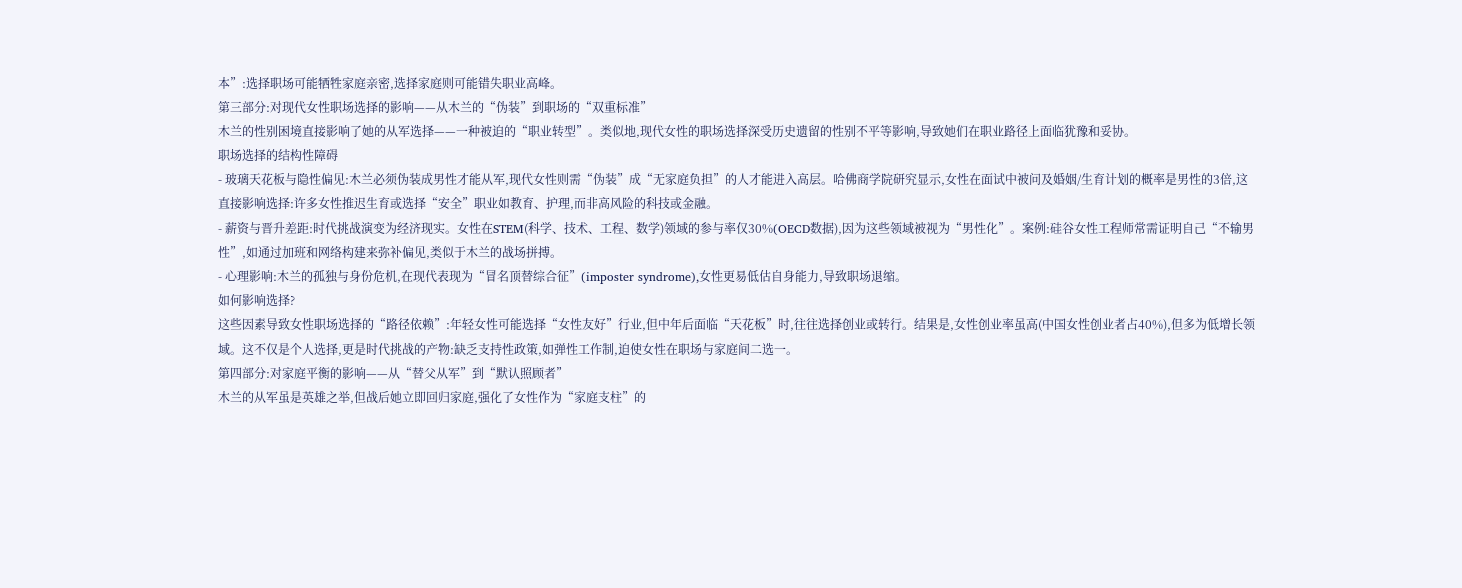本”:选择职场可能牺牲家庭亲密,选择家庭则可能错失职业高峰。
第三部分:对现代女性职场选择的影响——从木兰的“伪装”到职场的“双重标准”
木兰的性别困境直接影响了她的从军选择——一种被迫的“职业转型”。类似地,现代女性的职场选择深受历史遗留的性别不平等影响,导致她们在职业路径上面临犹豫和妥协。
职场选择的结构性障碍
- 玻璃天花板与隐性偏见:木兰必须伪装成男性才能从军,现代女性则需“伪装”成“无家庭负担”的人才能进入高层。哈佛商学院研究显示,女性在面试中被问及婚姻/生育计划的概率是男性的3倍,这直接影响选择:许多女性推迟生育或选择“安全”职业如教育、护理,而非高风险的科技或金融。
- 薪资与晋升差距:时代挑战演变为经济现实。女性在STEM(科学、技术、工程、数学)领域的参与率仅30%(OECD数据),因为这些领域被视为“男性化”。案例:硅谷女性工程师常需证明自己“不输男性”,如通过加班和网络构建来弥补偏见,类似于木兰的战场拼搏。
- 心理影响:木兰的孤独与身份危机,在现代表现为“冒名顶替综合征”(imposter syndrome),女性更易低估自身能力,导致职场退缩。
如何影响选择?
这些因素导致女性职场选择的“路径依赖”:年轻女性可能选择“女性友好”行业,但中年后面临“天花板”时,往往选择创业或转行。结果是,女性创业率虽高(中国女性创业者占40%),但多为低增长领域。这不仅是个人选择,更是时代挑战的产物:缺乏支持性政策,如弹性工作制,迫使女性在职场与家庭间二选一。
第四部分:对家庭平衡的影响——从“替父从军”到“默认照顾者”
木兰的从军虽是英雄之举,但战后她立即回归家庭,强化了女性作为“家庭支柱”的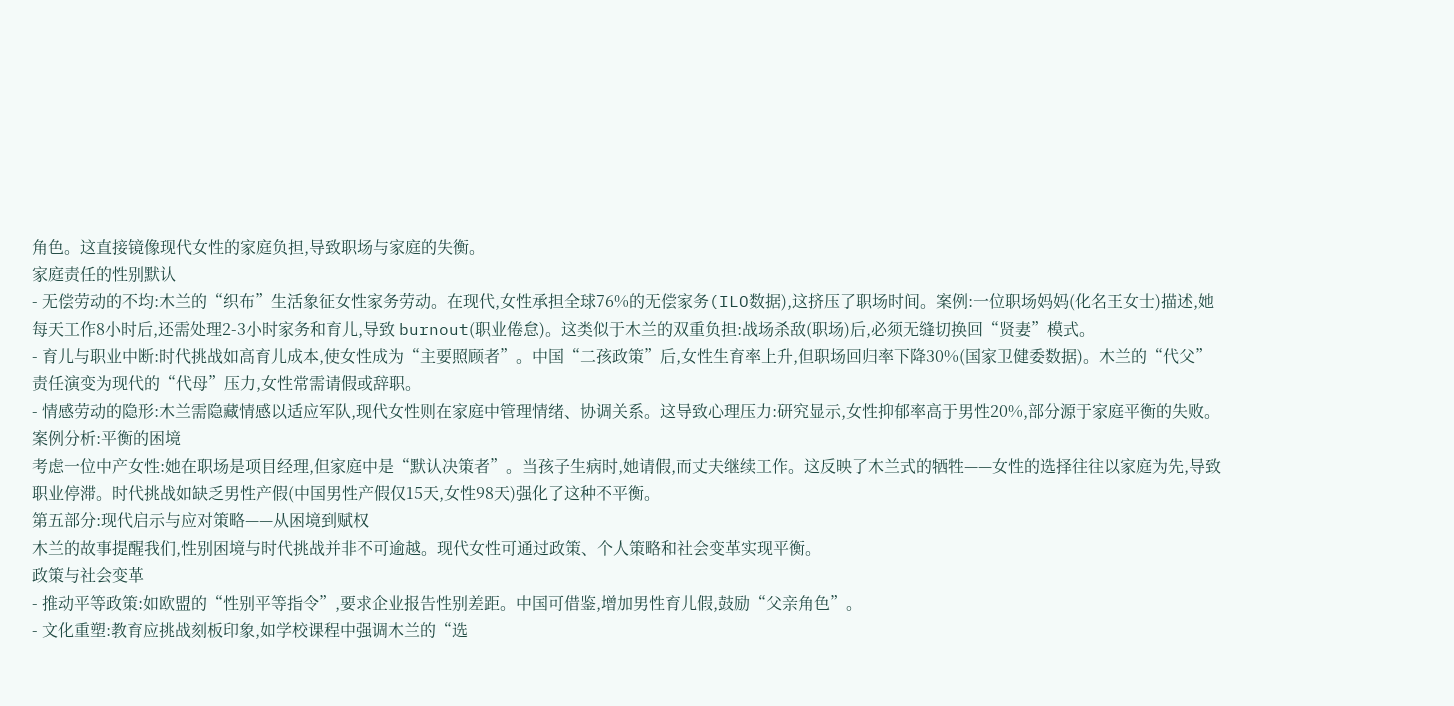角色。这直接镜像现代女性的家庭负担,导致职场与家庭的失衡。
家庭责任的性别默认
- 无偿劳动的不均:木兰的“织布”生活象征女性家务劳动。在现代,女性承担全球76%的无偿家务(ILO数据),这挤压了职场时间。案例:一位职场妈妈(化名王女士)描述,她每天工作8小时后,还需处理2-3小时家务和育儿,导致 burnout(职业倦怠)。这类似于木兰的双重负担:战场杀敌(职场)后,必须无缝切换回“贤妻”模式。
- 育儿与职业中断:时代挑战如高育儿成本,使女性成为“主要照顾者”。中国“二孩政策”后,女性生育率上升,但职场回归率下降30%(国家卫健委数据)。木兰的“代父”责任演变为现代的“代母”压力,女性常需请假或辞职。
- 情感劳动的隐形:木兰需隐藏情感以适应军队,现代女性则在家庭中管理情绪、协调关系。这导致心理压力:研究显示,女性抑郁率高于男性20%,部分源于家庭平衡的失败。
案例分析:平衡的困境
考虑一位中产女性:她在职场是项目经理,但家庭中是“默认决策者”。当孩子生病时,她请假,而丈夫继续工作。这反映了木兰式的牺牲——女性的选择往往以家庭为先,导致职业停滞。时代挑战如缺乏男性产假(中国男性产假仅15天,女性98天)强化了这种不平衡。
第五部分:现代启示与应对策略——从困境到赋权
木兰的故事提醒我们,性别困境与时代挑战并非不可逾越。现代女性可通过政策、个人策略和社会变革实现平衡。
政策与社会变革
- 推动平等政策:如欧盟的“性别平等指令”,要求企业报告性别差距。中国可借鉴,增加男性育儿假,鼓励“父亲角色”。
- 文化重塑:教育应挑战刻板印象,如学校课程中强调木兰的“选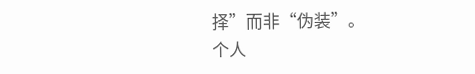择”而非“伪装”。
个人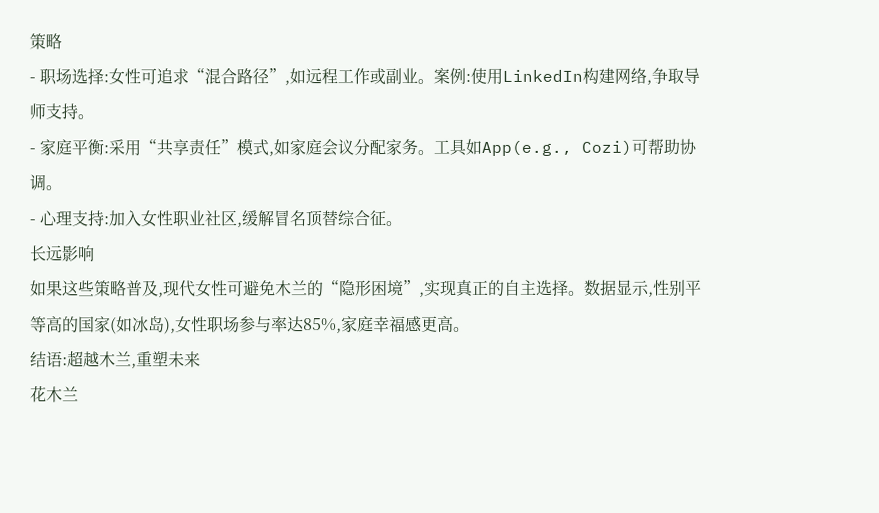策略
- 职场选择:女性可追求“混合路径”,如远程工作或副业。案例:使用LinkedIn构建网络,争取导师支持。
- 家庭平衡:采用“共享责任”模式,如家庭会议分配家务。工具如App(e.g., Cozi)可帮助协调。
- 心理支持:加入女性职业社区,缓解冒名顶替综合征。
长远影响
如果这些策略普及,现代女性可避免木兰的“隐形困境”,实现真正的自主选择。数据显示,性别平等高的国家(如冰岛),女性职场参与率达85%,家庭幸福感更高。
结语:超越木兰,重塑未来
花木兰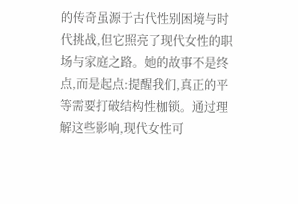的传奇虽源于古代性别困境与时代挑战,但它照亮了现代女性的职场与家庭之路。她的故事不是终点,而是起点:提醒我们,真正的平等需要打破结构性枷锁。通过理解这些影响,现代女性可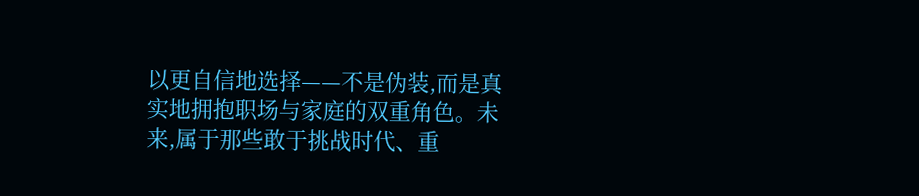以更自信地选择——不是伪装,而是真实地拥抱职场与家庭的双重角色。未来,属于那些敢于挑战时代、重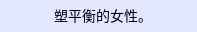塑平衡的女性。